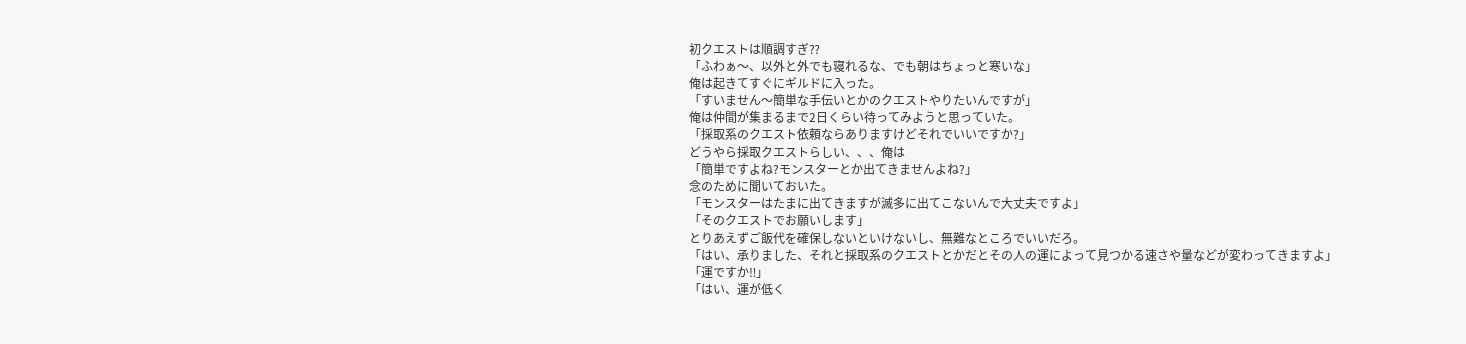初クエストは順調すぎ⁇
「ふわぁ〜、以外と外でも寝れるな、でも朝はちょっと寒いな」
俺は起きてすぐにギルドに入った。
「すいません〜簡単な手伝いとかのクエストやりたいんですが」
俺は仲間が集まるまで2日くらい待ってみようと思っていた。
「採取系のクエスト依頼ならありますけどそれでいいですか?」
どうやら採取クエストらしい、、、俺は
「簡単ですよね?モンスターとか出てきませんよね?」
念のために聞いておいた。
「モンスターはたまに出てきますが滅多に出てこないんで大丈夫ですよ」
「そのクエストでお願いします」
とりあえずご飯代を確保しないといけないし、無難なところでいいだろ。
「はい、承りました、それと採取系のクエストとかだとその人の運によって見つかる速さや量などが変わってきますよ」
「運ですか‼」
「はい、運が低く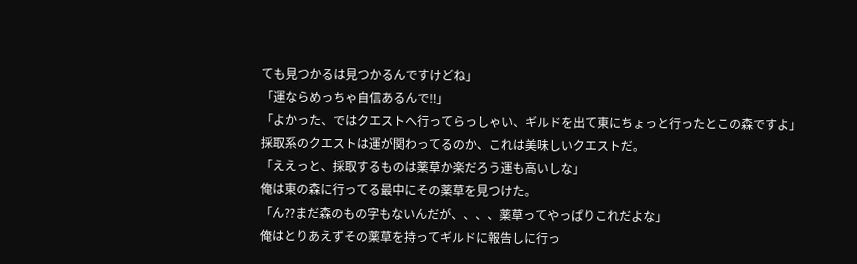ても見つかるは見つかるんですけどね」
「運ならめっちゃ自信あるんで‼」
「よかった、ではクエストへ行ってらっしゃい、ギルドを出て東にちょっと行ったとこの森ですよ」
採取系のクエストは運が関わってるのか、これは美味しいクエストだ。
「ええっと、採取するものは薬草か楽だろう運も高いしな」
俺は東の森に行ってる最中にその薬草を見つけた。
「ん⁇まだ森のもの字もないんだが、、、、薬草ってやっぱりこれだよな」
俺はとりあえずその薬草を持ってギルドに報告しに行っ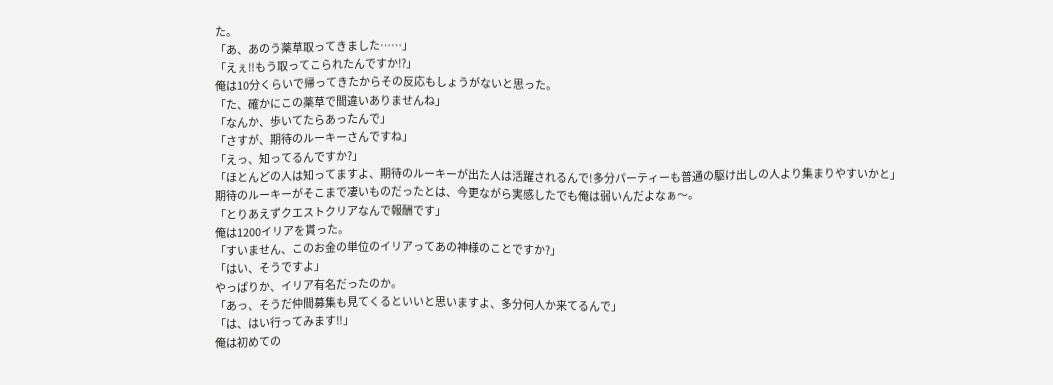た。
「あ、あのう薬草取ってきました……」
「えぇ‼もう取ってこられたんですか⁉」
俺は10分くらいで帰ってきたからその反応もしょうがないと思った。
「た、確かにこの薬草で間違いありませんね」
「なんか、歩いてたらあったんで」
「さすが、期待のルーキーさんですね」
「えっ、知ってるんですか?」
「ほとんどの人は知ってますよ、期待のルーキーが出た人は活躍されるんで!多分パーティーも普通の駆け出しの人より集まりやすいかと」
期待のルーキーがそこまで凄いものだったとは、今更ながら実感したでも俺は弱いんだよなぁ〜。
「とりあえずクエストクリアなんで報酬です」
俺は1200イリアを貰った。
「すいません、このお金の単位のイリアってあの神様のことですか?」
「はい、そうですよ」
やっぱりか、イリア有名だったのか。
「あっ、そうだ仲間募集も見てくるといいと思いますよ、多分何人か来てるんで」
「は、はい行ってみます‼」
俺は初めての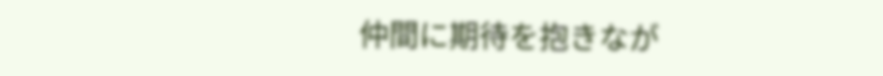仲間に期待を抱きなが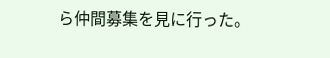ら仲間募集を見に行った。